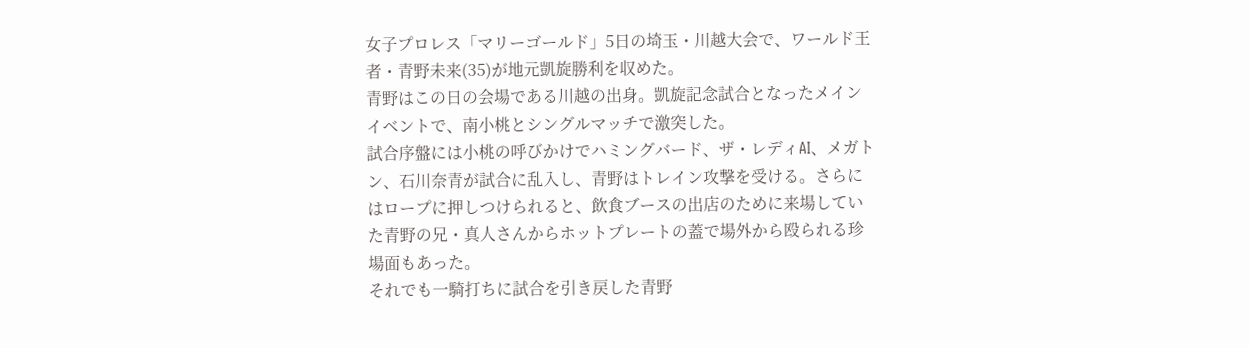女子プロレス「マリーゴールド」5日の埼玉・川越大会で、ワールド王者・青野未来(35)が地元凱旋勝利を収めた。
青野はこの日の会場である川越の出身。凱旋記念試合となったメインイベントで、南小桃とシングルマッチで激突した。
試合序盤には小桃の呼びかけでハミングバード、ザ・レディAI、メガトン、石川奈青が試合に乱入し、青野はトレイン攻撃を受ける。さらにはロープに押しつけられると、飲食ブースの出店のために来場していた青野の兄・真人さんからホットプレートの蓋で場外から殴られる珍場面もあった。
それでも一騎打ちに試合を引き戻した青野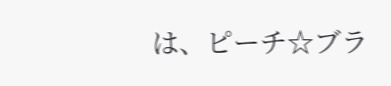は、ピーチ☆ブラ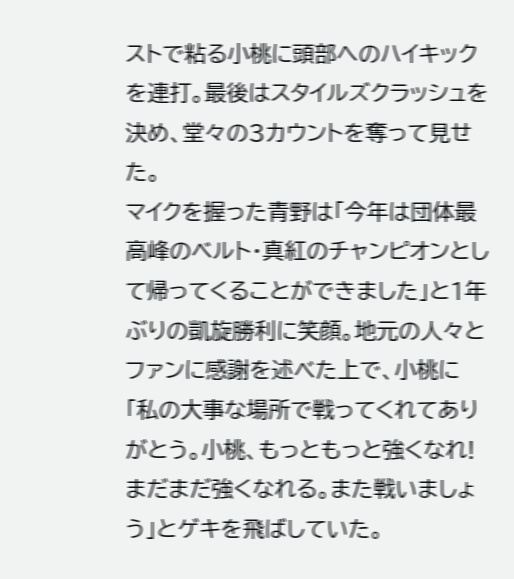ストで粘る小桃に頭部へのハイキックを連打。最後はスタイルズクラッシュを決め、堂々の3カウントを奪って見せた。
マイクを握った青野は「今年は団体最高峰のベルト・真紅のチャンピオンとして帰ってくることができました」と1年ぶりの凱旋勝利に笑顔。地元の人々とファンに感謝を述べた上で、小桃に「私の大事な場所で戦ってくれてありがとう。小桃、もっともっと強くなれ! まだまだ強くなれる。また戦いましょう」とゲキを飛ばしていた。